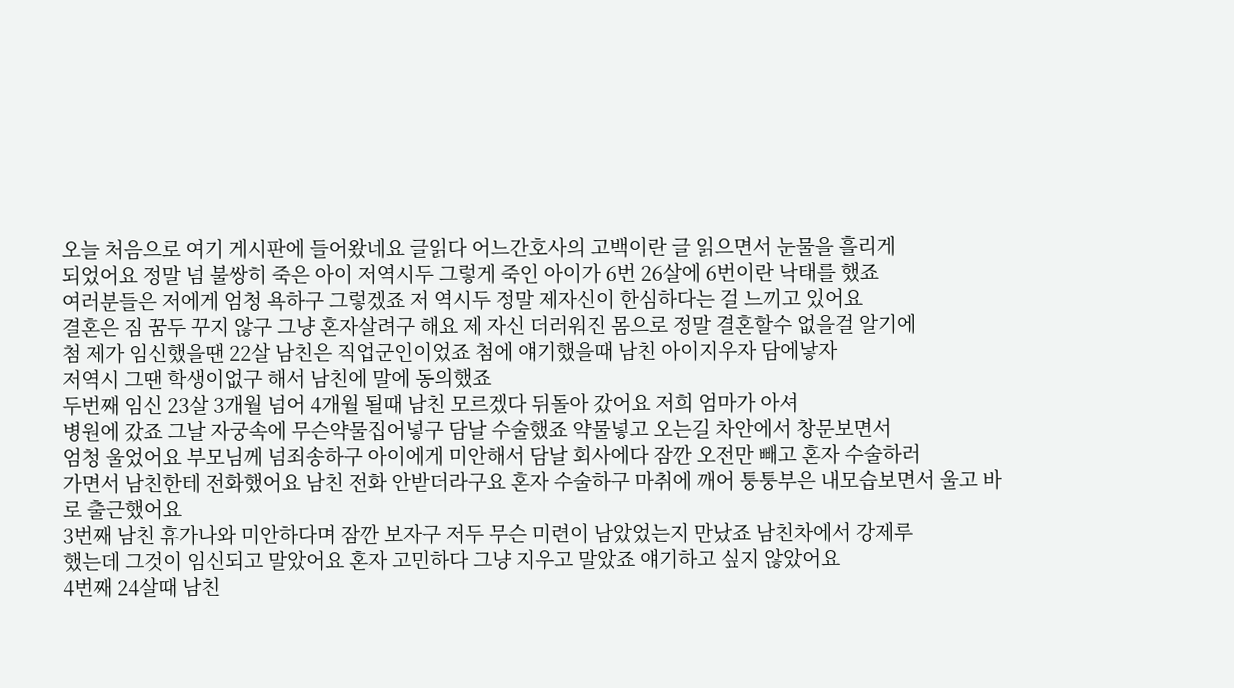오늘 처음으로 여기 게시판에 들어왔네요 글읽다 어느간호사의 고백이란 글 읽으면서 눈물을 흘리게
되었어요 정말 넘 불쌍히 죽은 아이 저역시두 그렇게 죽인 아이가 6번 26살에 6번이란 낙태를 했죠
여러분들은 저에게 엄청 욕하구 그렇겠죠 저 역시두 정말 제자신이 한심하다는 걸 느끼고 있어요
결혼은 짐 꿈두 꾸지 않구 그냥 혼자살려구 해요 제 자신 더러워진 몸으로 정말 결혼할수 없을걸 알기에
첨 제가 임신했을땐 22살 남친은 직업군인이었죠 첨에 얘기했을때 남친 아이지우자 담에낳자
저역시 그땐 학생이없구 해서 남친에 말에 동의했죠
두번째 임신 23살 3개월 넘어 4개월 될때 남친 모르겠다 뒤돌아 갔어요 저희 엄마가 아셔
병원에 갔죠 그날 자궁속에 무슨약물집어넣구 담날 수술했죠 약물넣고 오는길 차안에서 창문보면서
엄청 울었어요 부모님께 넘죄송하구 아이에게 미안해서 담날 회사에다 잠깐 오전만 빼고 혼자 수술하러
가면서 남친한테 전화했어요 남친 전화 안받더라구요 혼자 수술하구 마취에 깨어 퉁퉁부은 내모습보면서 울고 바로 출근했어요
3번째 남친 휴가나와 미안하다며 잠깐 보자구 저두 무슨 미련이 남았었는지 만났죠 남친차에서 강제루
했는데 그것이 임신되고 말았어요 혼자 고민하다 그냥 지우고 말았죠 얘기하고 싶지 않았어요
4번째 24살때 남친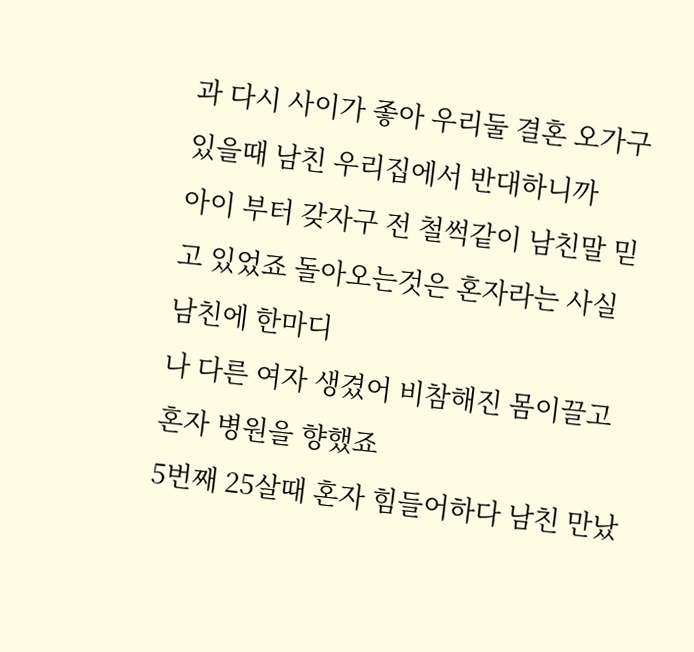과 다시 사이가 좋아 우리둘 결혼 오가구 있을때 남친 우리집에서 반대하니까
아이 부터 갖자구 전 철썩같이 남친말 믿고 있었죠 돌아오는것은 혼자라는 사실 남친에 한마디
나 다른 여자 생겼어 비참해진 몸이끌고 혼자 병원을 향했죠
5번째 25살때 혼자 힘들어하다 남친 만났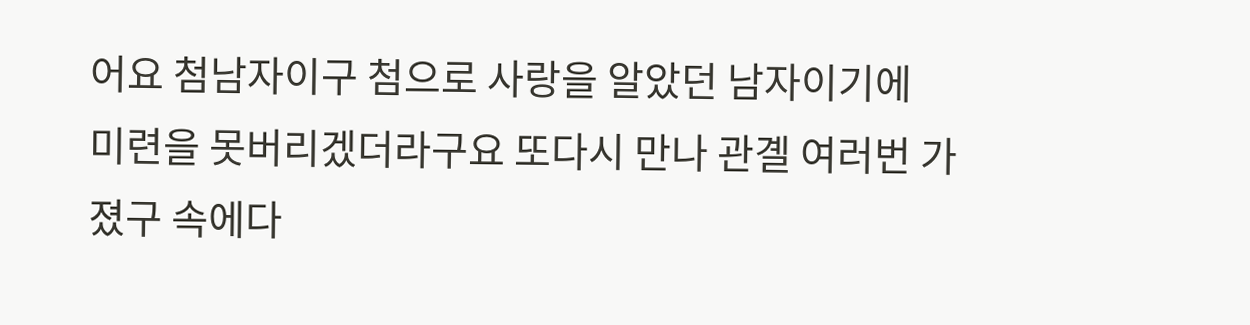어요 첨남자이구 첨으로 사랑을 알았던 남자이기에
미련을 못버리겠더라구요 또다시 만나 관곌 여러번 가졌구 속에다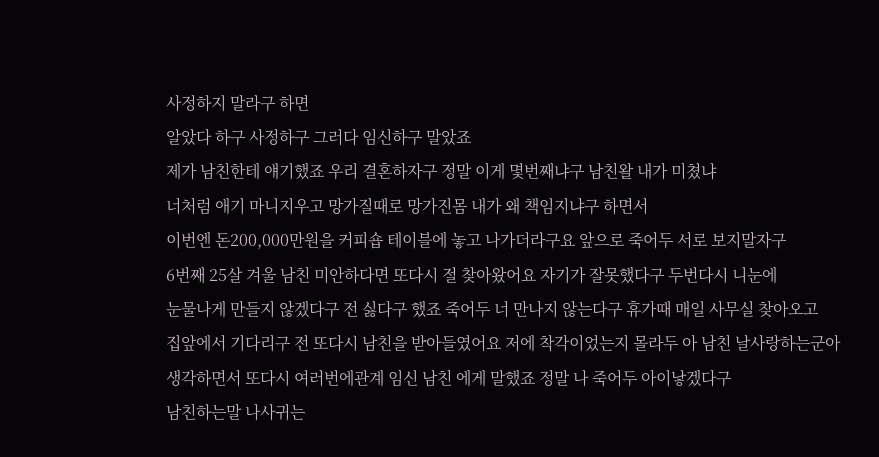사정하지 말라구 하면
알았다 하구 사정하구 그러다 임신하구 말았죠
제가 남친한테 얘기했죠 우리 결혼하자구 정말 이게 몇번째냐구 남친왈 내가 미쳤냐
너처럼 애기 마니지우고 망가질때로 망가진몸 내가 왜 책임지냐구 하면서
이번엔 돈200,000만원을 커피숍 테이블에 놓고 나가더라구요 앞으로 죽어두 서로 보지말자구
6번째 25살 겨울 남친 미안하다면 또다시 절 찾아왔어요 자기가 잘못했다구 두번다시 니눈에
눈물나게 만들지 않겠다구 전 싫다구 했죠 죽어두 너 만나지 않는다구 휴가때 매일 사무실 찾아오고
집앞에서 기다리구 전 또다시 남친을 받아들였어요 저에 착각이었는지 몰라두 아 남친 날사랑하는군아
생각하면서 또다시 여러번에관계 임신 남친 에게 말했죠 정말 나 죽어두 아이낳겠다구
남친하는말 나사귀는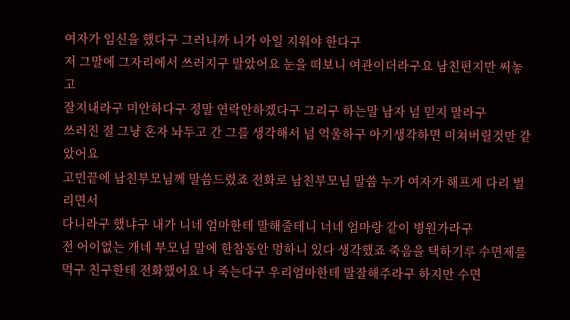여자가 임신을 했다구 그러니까 니가 아일 지워야 한다구
저 그말에 그자리에서 쓰러지구 말았어요 눈을 떠보니 여관이더라구요 남친편지만 써놓고
잘지내라구 미안하다구 정말 연락안하겠다구 그리구 하는말 남자 넘 믿지 말라구
쓰러진 절 그냥 혼자 놔두고 간 그를 생각해서 넘 억울하구 아기생각하면 미쳐버릴것만 같았어요
고민끝에 남친부모님께 말씀드렸죠 전화로 남친부모님 말씀 누가 여자가 해프게 다리 벌리면서
다니라구 했냐구 내가 니네 엄마한테 말해줄테니 너네 엄마랑 같이 병원가라구
전 어이없는 개네 부모님 말에 한참동안 멍하니 있다 생각했죠 죽음을 택하기루 수면제를
먹구 친구한테 전화했어요 나 죽는다구 우리엄마한테 말잘해주라구 하지만 수면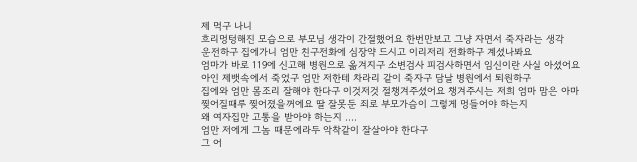제 먹구 나니
흐리멍텅해진 모습으로 부모님 생각이 간절했어요 한번만보고 그냥 자면서 죽자라는 생각
운전하구 집에가니 엄만 친구전화에 심장약 드시고 이리저리 전화하구 계셨나봐요
엄마가 바로 119에 신고해 병원으로 옮겨지구 소변검사 피검사하면서 임신이란 사실 아셨어요
아인 제뱃속에서 죽었구 엄만 저한테 차라리 같이 죽자구 담날 병원에서 퇴원하구
집에와 엄만 몸조리 잘해야 한다구 이것저것 절챙겨주셨어요 챙겨주시는 저희 엄마 맘은 아마
찢어질때루 찢어졌을꺼에요 딸 잘못둔 죄로 부모가슴이 그렇게 멍들어야 하는지
왜 여자집만 고통을 받아야 하는지 ....
엄만 저에게 그놈 때문에라두 악착같이 잘살아야 한다구
그 어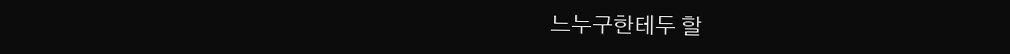느누구한테두 할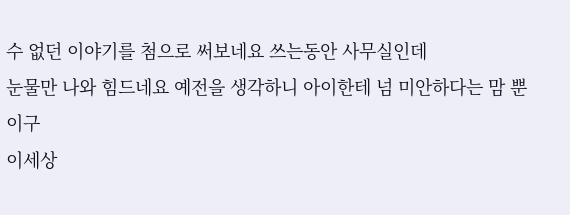수 없던 이야기를 첨으로 써보네요 쓰는동안 사무실인데
눈물만 나와 힘드네요 예전을 생각하니 아이한테 넘 미안하다는 맘 뿐이구
이세상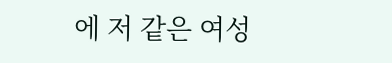에 저 같은 여성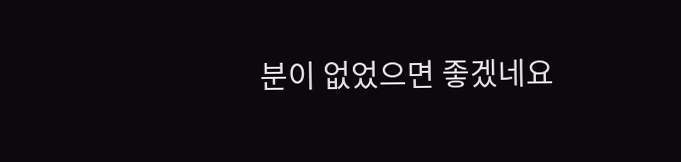분이 없었으면 좋겠네요